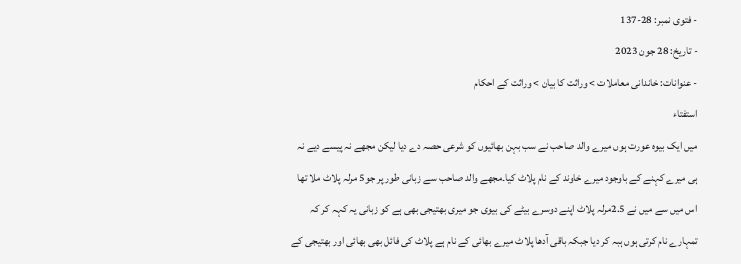- فتوی نمبر: 28-137
- تاریخ: 28 جون 2023
- عنوانات: خاندانی معاملات > وراثت کا بیان > وراثت کے احکام
استفتاء
میں ایک بیوہ عورت ہوں میرے والد صاحب نے سب بہن بھائیوں کو شرعی حصہ دے دیا لیکن مجھے نہ پیسے دیے نہ ہی میرے کہنے کے باوجود میرے خاوند کے نام پلاٹ کیا۔مجھے والد صاحب سے زبانی طور پر جو5 مرلہ پلاٹ ملا تھا اس میں سے میں نے 2.5مرلہ پلاٹ اپنے دوسرے بیٹے کی بیوی جو میری بھتیجی بھی ہے کو زبانی یہ کہہ کر کہ تمہارے نام کرتی ہوں ہبہ کر دیا جبکہ باقی آدھا پلاٹ میرے بھائی کے نام ہے پلاٹ کی فائل بھی بھائی اور بھتیجی کے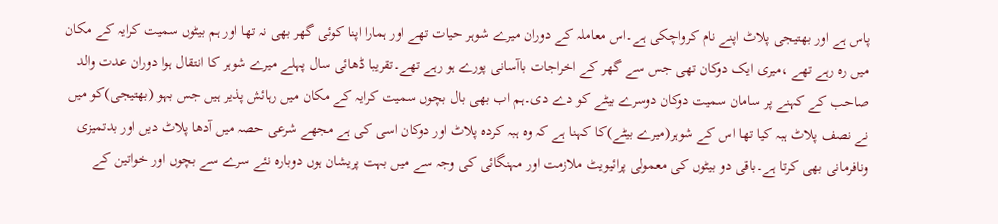پاس ہے اور بھتیجی پلاٹ اپنے نام کرواچکی ہے۔اس معاملہ کے دوران میرے شوہر حیات تھے اور ہمارا اپنا کوئی گھر بھی نہ تھا اور ہم بیٹوں سمیت کرایہ کے مکان میں رہ رہے تھے ،میری ایک دوکان تھی جس سے گھر کے اخراجات باآسانی پورے ہو رہے تھے۔تقریبا ڈھائی سال پہلے میرے شوہر کا انتقال ہوا دوران عدت والد صاحب کے کہنے پر سامان سمیت دوکان دوسرے بیٹے کو دے دی۔ہم اب بھی بال بچوں سمیت کرایہ کے مکان میں رہائش پذیر ہیں جس بہو (بھتیجی)کو میں نے نصف پلاٹ ہبہ کیا تھا اس کے شوہر(میرے بیٹے)کا کہنا ہے کہ وہ ہبہ کردہ پلاٹ اور دوکان اسی کی ہے مجھے شرعی حصہ میں آدھا پلاٹ دیں اور بدتمیزی ونافرمانی بھی کرتا ہے۔باقی دو بیٹوں کی معمولی پرائیویٹ ملازمت اور مہنگائی کی وجہ سے میں بہت پریشان ہوں دوبارہ نئے سرے سے بچوں اور خواتین کے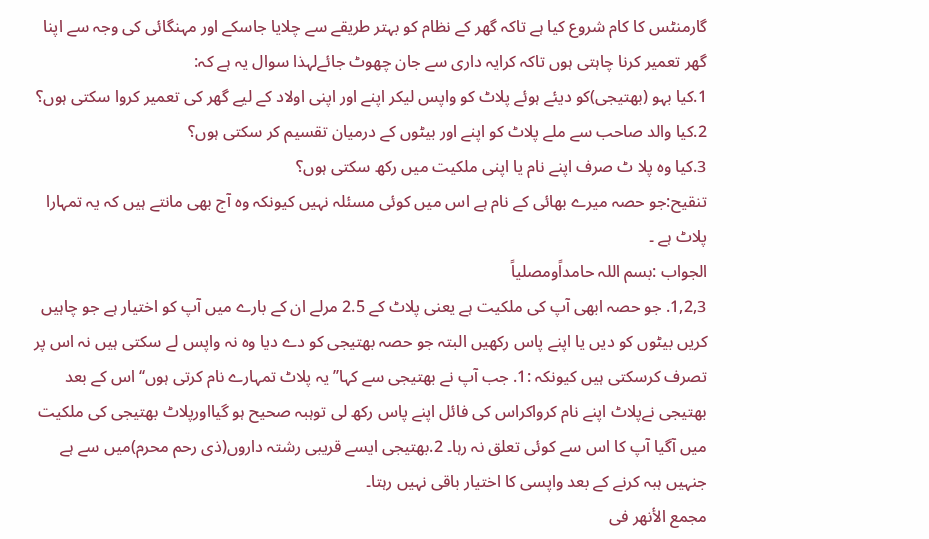گارمنٹس کا کام شروع کیا ہے تاکہ گھر کے نظام کو بہتر طریقے سے چلایا جاسکے اور مہنگائی کی وجہ سے اپنا گھر تعمیر کرنا چاہتی ہوں تاکہ کرایہ داری سے جان چھوٹ جائےلہذا سوال یہ ہے کہ:
1.کیا بہو (بھتیجی)کو دیئے ہوئے پلاٹ کو واپس لیکر اپنے اور اپنی اولاد کے لیے گھر کی تعمیر کروا سکتی ہوں؟
2.کیا والد صاحب سے ملے پلاٹ کو اپنے اور بیٹوں کے درمیان تقسیم کر سکتی ہوں؟
3.کیا وہ پلا ٹ صرف اپنے نام یا اپنی ملکیت میں رکھ سکتی ہوں؟
تنقیح:جو حصہ میرے بھائی کے نام ہے اس میں کوئی مسئلہ نہیں کیونکہ وہ آج بھی مانتے ہیں کہ یہ تمہارا پلاٹ ہے ۔
الجواب :بسم اللہ حامداًومصلیاً
1,2,3. جو حصہ ابھی آپ کی ملکیت ہے یعنی پلاٹ کے 2.5 مرلے ان کے بارے میں آپ کو اختیار ہے جو چاہیں کریں بیٹوں کو دیں یا اپنے پاس رکھیں البتہ جو حصہ بھتیجی کو دے دیا وہ نہ واپس لے سکتی ہیں نہ اس پر تصرف کرسکتی ہیں کیونکہ :1. جب آپ نے بھتیجی سے کہا’’یہ پلاٹ تمہارے نام کرتی ہوں‘‘ اس کے بعد بھتیجی نےپلاٹ اپنے نام کرواکراس کی فائل اپنے پاس رکھ لی توہبہ صحیح ہو گیااورپلاٹ بھتیجی کی ملکیت میں آگیا آپ کا اس سے کوئی تعلق نہ رہا۔ 2.بھتیجی ایسے قریبی رشتہ داروں(ذی رحم محرم)میں سے ہے جنہیں ہبہ کرنے کے بعد واپسی کا اختیار باقی نہیں رہتا۔
مجمع الأنهر فی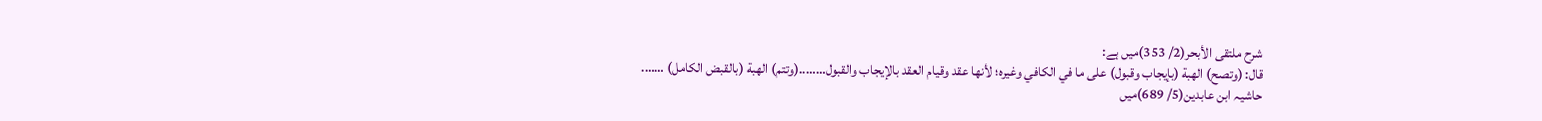شرح ملتقى الأبحر(2/ 353)میں ہے:
قال: (وتصح) الهبة (بإيجاب وقبول) على ما في الكافي وغيره؛ لأنها عقد وقيام العقد بالإيجاب والقبول……..(وتتم) الهبة (بالقبض الكامل) …….
حاشیہ ابن عابدين(5/ 689)میں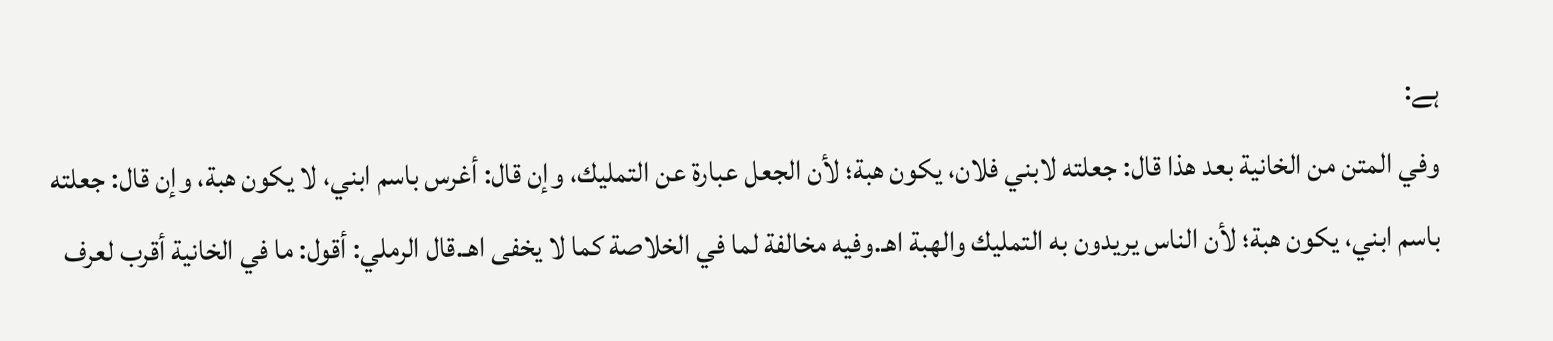ہے:
وفي المتن من الخانية بعد هذا قال: جعلته لابني فلان، يكون هبة؛ لأن الجعل عبارة عن التمليك، وإن قال: أغرس باسم ابني، لا يكون هبة، وإن قال: جعلته باسم ابني، يكون هبة؛ لأن الناس يريدون به التمليك والهبة اهـ.وفيه مخالفة لما في الخلاصة كما لا يخفى اهـ.قال الرملي: أقول: ما في الخانية أقرب لعرف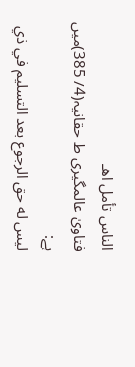الناس تأمل اهـ
فتاوىٰ عالمگیری ط حقانیہ(4/ 385)میں ہے:
ليس له حق الرجوع بعد التسليم في ذي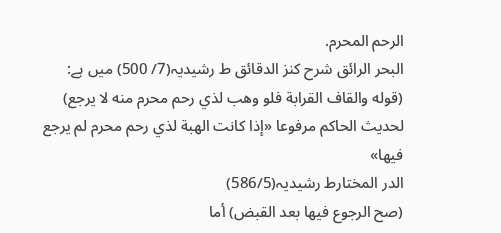الرحم المحرم.
البحر الرائق شرح كنز الدقائق ط رشیدیہ(7/ 500) میں ہے:
(قوله والقاف القرابة فلو وهب لذي رحم محرم منه لا يرجع) لحديث الحاكم مرفوعا «إذا كانت الهبة لذي رحم محرم لم يرجع فيها»
الدر المختارط رشیدیہ(586/5)
(صح الرجوع فيها بعد القبض) أما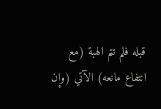قبله فلم تتم الهبة (مع انتفاع مانعه) الآتي (وإن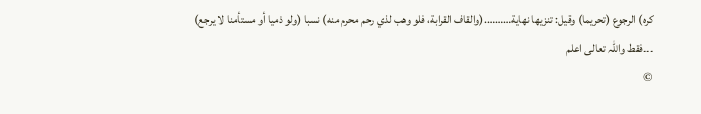كره) الرجوع (تحريما) وقيل: تنزيها نهاية……….(والقاف القرابة، فلو وهب لذي رحم محرم منه) نسبا (ولو ذميا أو مستأمنا لا يرجع)
۔۔۔فقط واللہ تعالی اعلم
©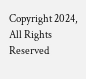Copyright 2024, All Rights Reserved